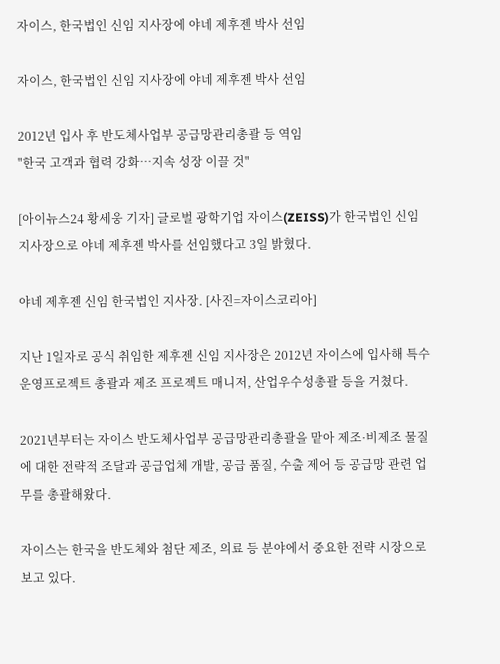자이스, 한국법인 신임 지사장에 야네 제후젠 박사 선임

자이스, 한국법인 신임 지사장에 야네 제후젠 박사 선임

2012년 입사 후 반도체사업부 공급망관리총괄 등 역임
"한국 고객과 협력 강화⋯지속 성장 이끌 것"

[아이뉴스24 황세웅 기자] 글로벌 광학기업 자이스(ZEISS)가 한국법인 신임 지사장으로 야네 제후젠 박사를 선임했다고 3일 밝혔다.

야네 제후젠 신임 한국법인 지사장. [사진=자이스코리아]

지난 1일자로 공식 취임한 제후젠 신임 지사장은 2012년 자이스에 입사해 특수운영프로젝트 총괄과 제조 프로젝트 매니저, 산업우수성총괄 등을 거쳤다.

2021년부터는 자이스 반도체사업부 공급망관리총괄을 맡아 제조·비제조 물질에 대한 전략적 조달과 공급업체 개발, 공급 품질, 수출 제어 등 공급망 관련 업무를 총괄해왔다.

자이스는 한국을 반도체와 첨단 제조, 의료 등 분야에서 중요한 전략 시장으로 보고 있다.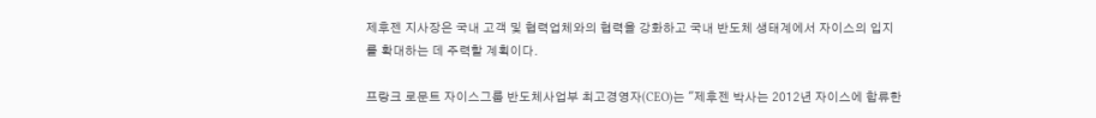제후젠 지사장은 국내 고객 및 협력업체와의 협력을 강화하고 국내 반도체 생태계에서 자이스의 입지를 확대하는 데 주력할 계획이다.

프랑크 로문트 자이스그룹 반도체사업부 최고경영자(CEO)는 "제후젠 박사는 2012년 자이스에 합류한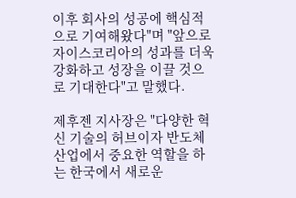이후 회사의 성공에 핵심적으로 기여해왔다"며 "앞으로 자이스코리아의 성과를 더욱 강화하고 성장을 이끌 것으로 기대한다"고 말했다.

제후젠 지사장은 "다양한 혁신 기술의 허브이자 반도체 산업에서 중요한 역할을 하는 한국에서 새로운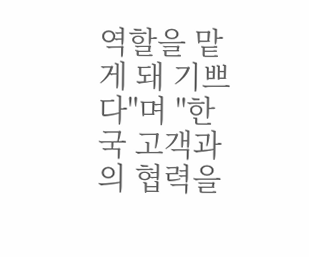역할을 맡게 돼 기쁘다"며 "한국 고객과의 협력을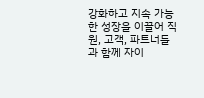강화하고 지속 가능한 성장을 이끌어 직원, 고객, 파트너들과 함께 자이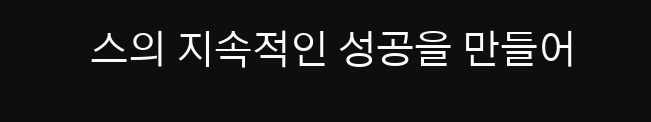스의 지속적인 성공을 만들어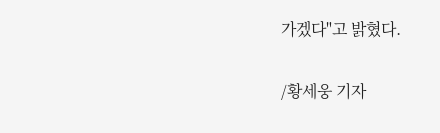가겠다"고 밝혔다.

/황세웅 기자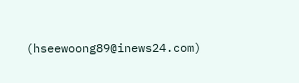(hseewoong89@inews24.com)